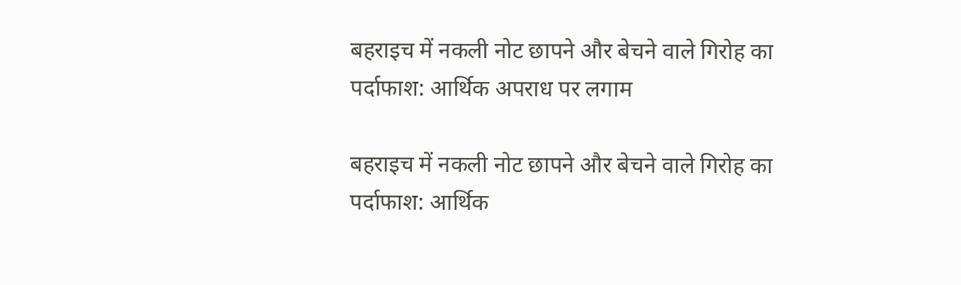बहराइच में नकली नोट छापने और बेचने वाले गिरोह का पर्दाफाश: आर्थिक अपराध पर लगाम

बहराइच में नकली नोट छापने और बेचने वाले गिरोह का पर्दाफाश: आर्थिक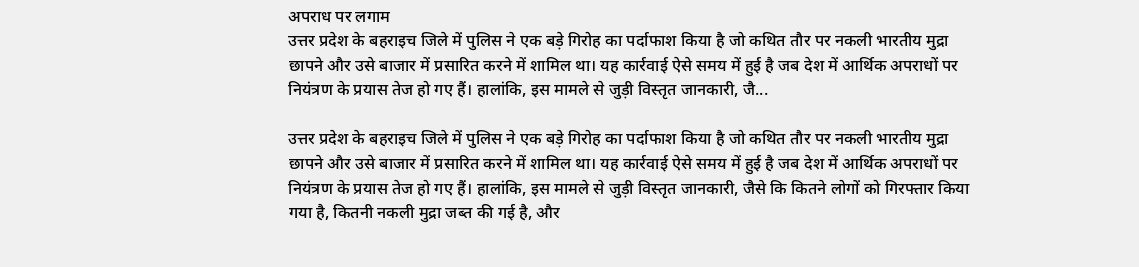अपराध पर लगाम
उत्तर प्रदेश के बहराइच जिले में पुलिस ने एक बड़े गिरोह का पर्दाफाश किया है जो कथित तौर पर नकली भारतीय मुद्रा छापने और उसे बाजार में प्रसारित करने में शामिल था। यह कार्रवाई ऐसे समय में हुई है जब देश में आर्थिक अपराधों पर नियंत्रण के प्रयास तेज हो गए हैं। हालांकि, इस मामले से जुड़ी विस्तृत जानकारी, जै...

उत्तर प्रदेश के बहराइच जिले में पुलिस ने एक बड़े गिरोह का पर्दाफाश किया है जो कथित तौर पर नकली भारतीय मुद्रा छापने और उसे बाजार में प्रसारित करने में शामिल था। यह कार्रवाई ऐसे समय में हुई है जब देश में आर्थिक अपराधों पर नियंत्रण के प्रयास तेज हो गए हैं। हालांकि, इस मामले से जुड़ी विस्तृत जानकारी, जैसे कि कितने लोगों को गिरफ्तार किया गया है, कितनी नकली मुद्रा जब्त की गई है, और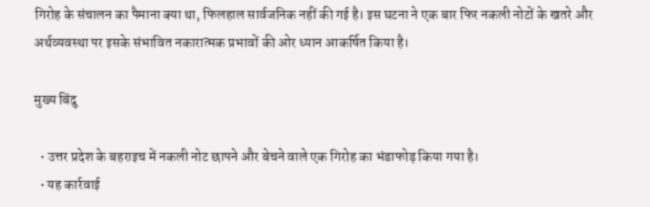गिरोह के संचालन का पैमाना क्या था, फिलहाल सार्वजनिक नहीं की गई है। इस घटना ने एक बार फिर नकली नोटों के खतरे और अर्थव्यवस्था पर इसके संभावित नकारात्मक प्रभावों की ओर ध्यान आकर्षित किया है।

मुख्य बिंदु

  • उत्तर प्रदेश के बहराइच में नकली नोट छापने और बेचने वाले एक गिरोह का भंडाफोड़ किया गया है।
  • यह कार्रवाई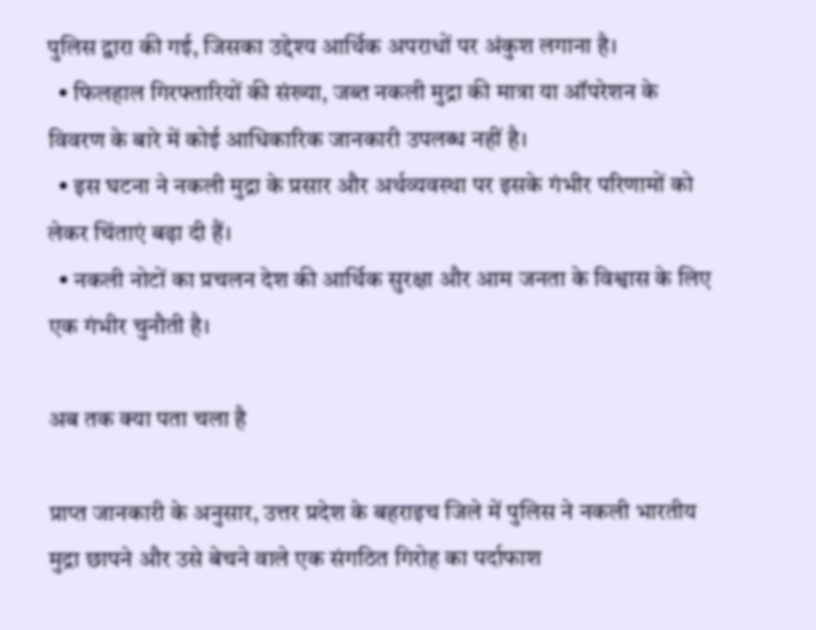पुलिस द्वारा की गई, जिसका उद्देश्य आर्थिक अपराधों पर अंकुश लगाना है।
  • फिलहाल गिरफ्तारियों की संख्या, जब्त नकली मुद्रा की मात्रा या ऑपरेशन के विवरण के बारे में कोई आधिकारिक जानकारी उपलब्ध नहीं है।
  • इस घटना ने नकली मुद्रा के प्रसार और अर्थव्यवस्था पर इसके गंभीर परिणामों को लेकर चिंताएं बढ़ा दी हैं।
  • नकली नोटों का प्रचलन देश की आर्थिक सुरक्षा और आम जनता के विश्वास के लिए एक गंभीर चुनौती है।

अब तक क्या पता चला है

प्राप्त जानकारी के अनुसार, उत्तर प्रदेश के बहराइच जिले में पुलिस ने नकली भारतीय मुद्रा छापने और उसे बेचने वाले एक संगठित गिरोह का पर्दाफाश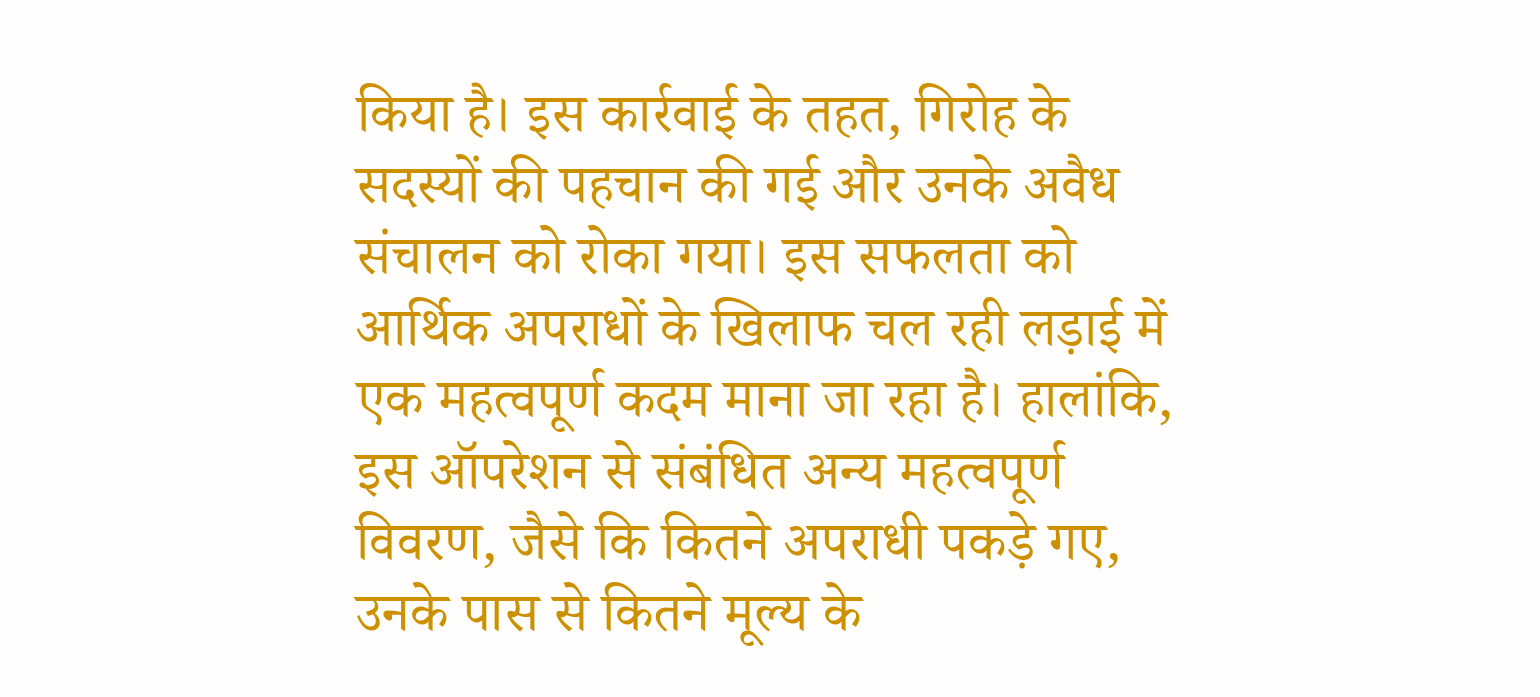किया है। इस कार्रवाई के तहत, गिरोह के सदस्यों की पहचान की गई और उनके अवैध संचालन को रोका गया। इस सफलता को आर्थिक अपराधों के खिलाफ चल रही लड़ाई में एक महत्वपूर्ण कदम माना जा रहा है। हालांकि, इस ऑपरेशन से संबंधित अन्य महत्वपूर्ण विवरण, जैसे कि कितने अपराधी पकड़े गए, उनके पास से कितने मूल्य के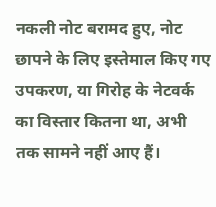नकली नोट बरामद हुए, नोट छापने के लिए इस्तेमाल किए गए उपकरण, या गिरोह के नेटवर्क का विस्तार कितना था, अभी तक सामने नहीं आए हैं।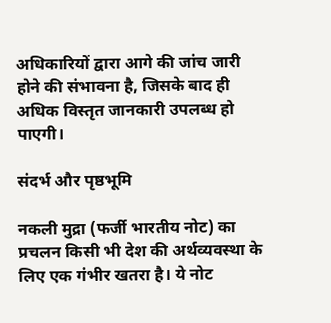अधिकारियों द्वारा आगे की जांच जारी होने की संभावना है, जिसके बाद ही अधिक विस्तृत जानकारी उपलब्ध हो पाएगी।

संदर्भ और पृष्ठभूमि

नकली मुद्रा (फर्जी भारतीय नोट) का प्रचलन किसी भी देश की अर्थव्यवस्था के लिए एक गंभीर खतरा है। ये नोट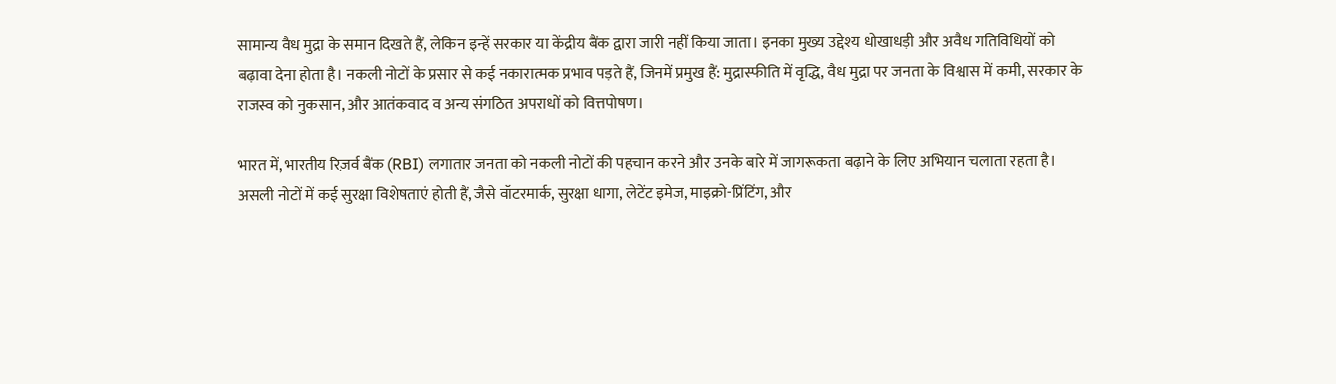सामान्य वैध मुद्रा के समान दिखते हैं, लेकिन इन्हें सरकार या केंद्रीय बैंक द्वारा जारी नहीं किया जाता। इनका मुख्य उद्देश्य धोखाधड़ी और अवैध गतिविधियों को बढ़ावा देना होता है। नकली नोटों के प्रसार से कई नकारात्मक प्रभाव पड़ते हैं, जिनमें प्रमुख हैं: मुद्रास्फीति में वृद्धि, वैध मुद्रा पर जनता के विश्वास में कमी, सरकार के राजस्व को नुकसान, और आतंकवाद व अन्य संगठित अपराधों को वित्तपोषण।

भारत में, भारतीय रिज़र्व बैंक (RBI) लगातार जनता को नकली नोटों की पहचान करने और उनके बारे में जागरूकता बढ़ाने के लिए अभियान चलाता रहता है। असली नोटों में कई सुरक्षा विशेषताएं होती हैं, जैसे वॉटरमार्क, सुरक्षा धागा, लेटेंट इमेज, माइक्रो-प्रिंटिंग, और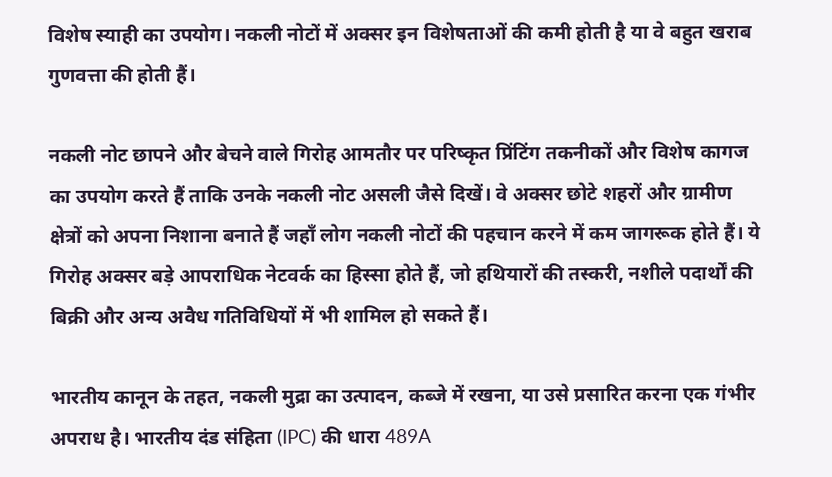विशेष स्याही का उपयोग। नकली नोटों में अक्सर इन विशेषताओं की कमी होती है या वे बहुत खराब गुणवत्ता की होती हैं।

नकली नोट छापने और बेचने वाले गिरोह आमतौर पर परिष्कृत प्रिंटिंग तकनीकों और विशेष कागज का उपयोग करते हैं ताकि उनके नकली नोट असली जैसे दिखें। वे अक्सर छोटे शहरों और ग्रामीण क्षेत्रों को अपना निशाना बनाते हैं जहाँ लोग नकली नोटों की पहचान करने में कम जागरूक होते हैं। ये गिरोह अक्सर बड़े आपराधिक नेटवर्क का हिस्सा होते हैं, जो हथियारों की तस्करी, नशीले पदार्थों की बिक्री और अन्य अवैध गतिविधियों में भी शामिल हो सकते हैं।

भारतीय कानून के तहत, नकली मुद्रा का उत्पादन, कब्जे में रखना, या उसे प्रसारित करना एक गंभीर अपराध है। भारतीय दंड संहिता (IPC) की धारा 489A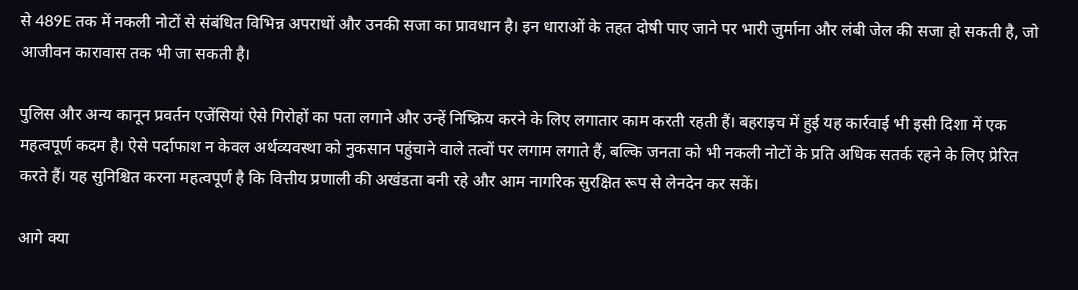से 489E तक में नकली नोटों से संबंधित विभिन्न अपराधों और उनकी सजा का प्रावधान है। इन धाराओं के तहत दोषी पाए जाने पर भारी जुर्माना और लंबी जेल की सजा हो सकती है, जो आजीवन कारावास तक भी जा सकती है।

पुलिस और अन्य कानून प्रवर्तन एजेंसियां ऐसे गिरोहों का पता लगाने और उन्हें निष्क्रिय करने के लिए लगातार काम करती रहती हैं। बहराइच में हुई यह कार्रवाई भी इसी दिशा में एक महत्वपूर्ण कदम है। ऐसे पर्दाफाश न केवल अर्थव्यवस्था को नुकसान पहुंचाने वाले तत्वों पर लगाम लगाते हैं, बल्कि जनता को भी नकली नोटों के प्रति अधिक सतर्क रहने के लिए प्रेरित करते हैं। यह सुनिश्चित करना महत्वपूर्ण है कि वित्तीय प्रणाली की अखंडता बनी रहे और आम नागरिक सुरक्षित रूप से लेनदेन कर सकें।

आगे क्या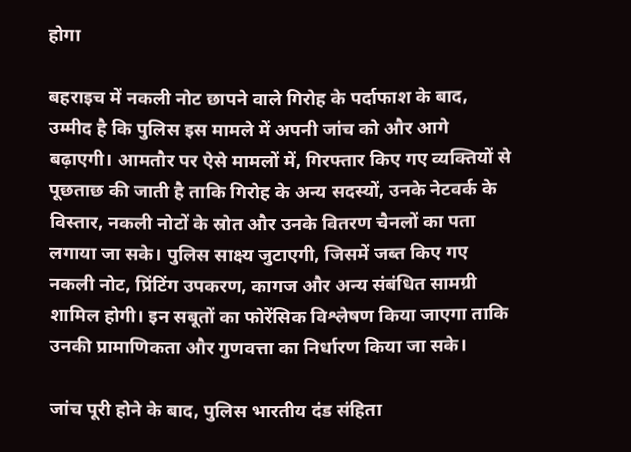होगा

बहराइच में नकली नोट छापने वाले गिरोह के पर्दाफाश के बाद, उम्मीद है कि पुलिस इस मामले में अपनी जांच को और आगे बढ़ाएगी। आमतौर पर ऐसे मामलों में, गिरफ्तार किए गए व्यक्तियों से पूछताछ की जाती है ताकि गिरोह के अन्य सदस्यों, उनके नेटवर्क के विस्तार, नकली नोटों के स्रोत और उनके वितरण चैनलों का पता लगाया जा सके। पुलिस साक्ष्य जुटाएगी, जिसमें जब्त किए गए नकली नोट, प्रिंटिंग उपकरण, कागज और अन्य संबंधित सामग्री शामिल होगी। इन सबूतों का फोरेंसिक विश्लेषण किया जाएगा ताकि उनकी प्रामाणिकता और गुणवत्ता का निर्धारण किया जा सके।

जांच पूरी होने के बाद, पुलिस भारतीय दंड संहिता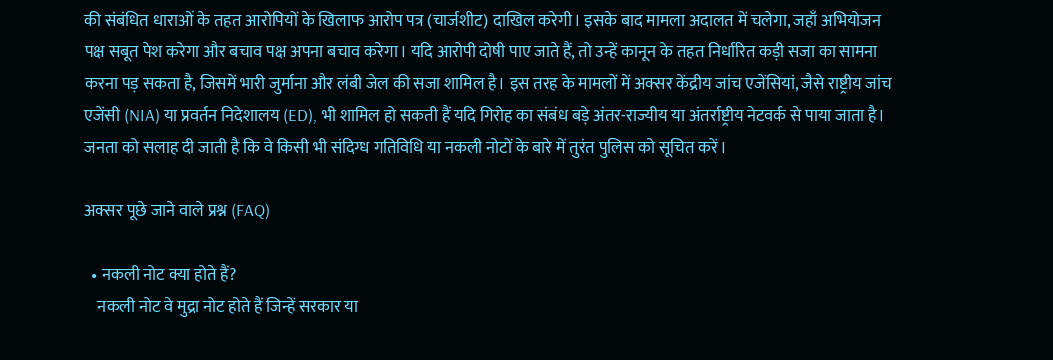की संबंधित धाराओं के तहत आरोपियों के खिलाफ आरोप पत्र (चार्जशीट) दाखिल करेगी। इसके बाद मामला अदालत में चलेगा, जहाँ अभियोजन पक्ष सबूत पेश करेगा और बचाव पक्ष अपना बचाव करेगा। यदि आरोपी दोषी पाए जाते हैं, तो उन्हें कानून के तहत निर्धारित कड़ी सजा का सामना करना पड़ सकता है, जिसमें भारी जुर्माना और लंबी जेल की सजा शामिल है। इस तरह के मामलों में अक्सर केंद्रीय जांच एजेंसियां, जैसे राष्ट्रीय जांच एजेंसी (NIA) या प्रवर्तन निदेशालय (ED), भी शामिल हो सकती हैं यदि गिरोह का संबंध बड़े अंतर-राज्यीय या अंतर्राष्ट्रीय नेटवर्क से पाया जाता है। जनता को सलाह दी जाती है कि वे किसी भी संदिग्ध गतिविधि या नकली नोटों के बारे में तुरंत पुलिस को सूचित करें।

अक्सर पूछे जाने वाले प्रश्न (FAQ)

  • नकली नोट क्या होते हैं?
    नकली नोट वे मुद्रा नोट होते हैं जिन्हें सरकार या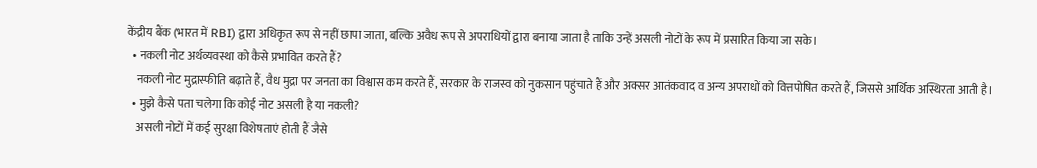केंद्रीय बैंक (भारत में RBI) द्वारा अधिकृत रूप से नहीं छापा जाता, बल्कि अवैध रूप से अपराधियों द्वारा बनाया जाता है ताकि उन्हें असली नोटों के रूप में प्रसारित किया जा सके।
  • नकली नोट अर्थव्यवस्था को कैसे प्रभावित करते हैं?
    नकली नोट मुद्रास्फीति बढ़ाते हैं, वैध मुद्रा पर जनता का विश्वास कम करते हैं, सरकार के राजस्व को नुकसान पहुंचाते हैं और अक्सर आतंकवाद व अन्य अपराधों को वित्तपोषित करते हैं, जिससे आर्थिक अस्थिरता आती है।
  • मुझे कैसे पता चलेगा कि कोई नोट असली है या नकली?
    असली नोटों में कई सुरक्षा विशेषताएं होती हैं जैसे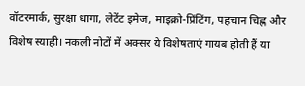वॉटरमार्क, सुरक्षा धागा, लेटेंट इमेज, माइक्रो-प्रिंटिंग, पहचान चिह्न और विशेष स्याही। नकली नोटों में अक्सर ये विशेषताएं गायब होती हैं या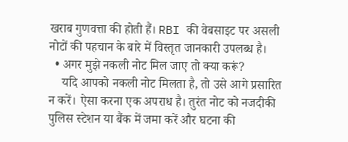खराब गुणवत्ता की होती हैं। RBI की वेबसाइट पर असली नोटों की पहचान के बारे में विस्तृत जानकारी उपलब्ध है।
  • अगर मुझे नकली नोट मिल जाए तो क्या करूं?
    यदि आपको नकली नोट मिलता है, तो उसे आगे प्रसारित न करें। ऐसा करना एक अपराध है। तुरंत नोट को नजदीकी पुलिस स्टेशन या बैंक में जमा करें और घटना की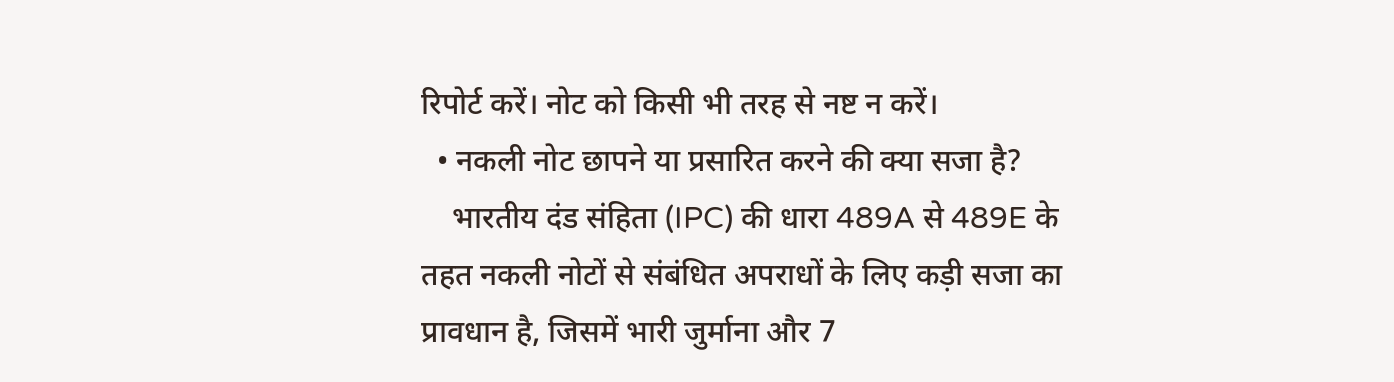रिपोर्ट करें। नोट को किसी भी तरह से नष्ट न करें।
  • नकली नोट छापने या प्रसारित करने की क्या सजा है?
    भारतीय दंड संहिता (IPC) की धारा 489A से 489E के तहत नकली नोटों से संबंधित अपराधों के लिए कड़ी सजा का प्रावधान है, जिसमें भारी जुर्माना और 7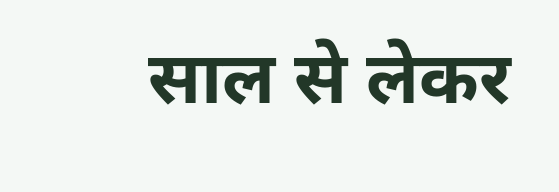साल से लेकर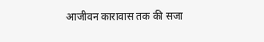आजीवन कारावास तक की सजा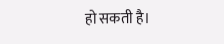हो सकती है।